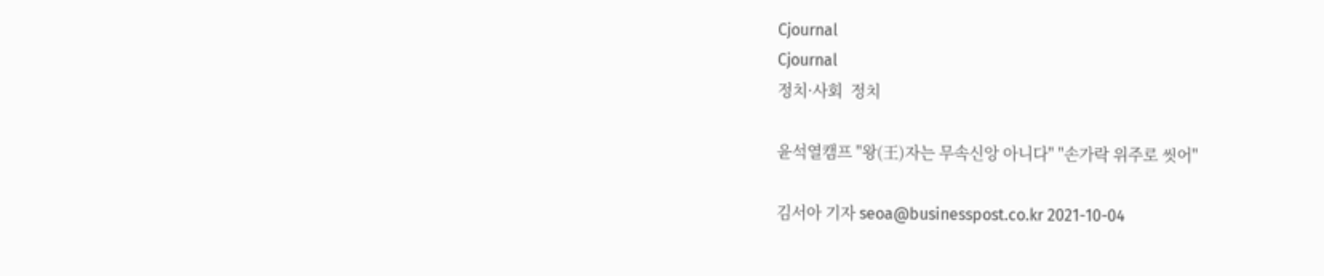Cjournal
Cjournal
정치·사회  정치

윤석열캠프 "왕(王)자는 무속신앙 아니다" "손가락 위주로 씻어"

김서아 기자 seoa@businesspost.co.kr 2021-10-04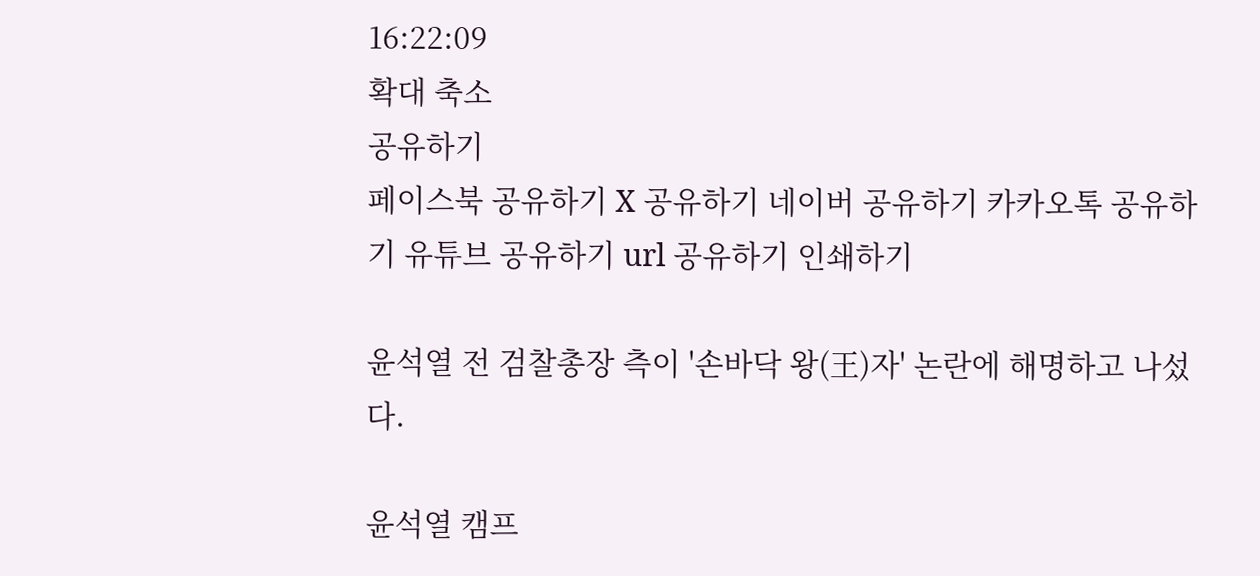16:22:09
확대 축소
공유하기
페이스북 공유하기 X 공유하기 네이버 공유하기 카카오톡 공유하기 유튜브 공유하기 url 공유하기 인쇄하기

윤석열 전 검찰총장 측이 '손바닥 왕(王)자' 논란에 해명하고 나섰다.

윤석열 캠프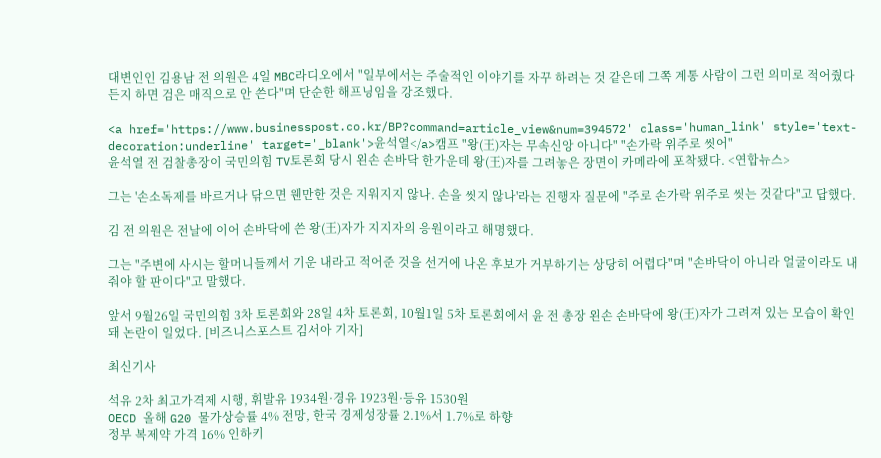대변인인 김용남 전 의원은 4일 MBC라디오에서 "일부에서는 주술적인 이야기를 자꾸 하려는 것 같은데 그쪽 계통 사람이 그런 의미로 적어줬다든지 하면 검은 매직으로 안 쓴다"며 단순한 해프닝임을 강조했다.

<a href='https://www.businesspost.co.kr/BP?command=article_view&num=394572' class='human_link' style='text-decoration:underline' target='_blank'>윤석열</a>캠프 "왕(王)자는 무속신앙 아니다" "손가락 위주로 씻어"
윤석열 전 검찰총장이 국민의힘 TV토론회 당시 왼손 손바닥 한가운데 왕(王)자를 그려놓은 장면이 카메라에 포착됐다. <연합뉴스>

그는 '손소독제를 바르거나 닦으면 웬만한 것은 지워지지 않나. 손을 씻지 않나'라는 진행자 질문에 "주로 손가락 위주로 씻는 것같다"고 답했다.

김 전 의원은 전날에 이어 손바닥에 쓴 왕(王)자가 지지자의 응원이라고 해명했다.

그는 "주변에 사시는 할머니들께서 기운 내라고 적어준 것을 선거에 나온 후보가 거부하기는 상당히 어렵다"며 "손바닥이 아니라 얼굴이라도 내줘야 할 판이다"고 말했다.

앞서 9월26일 국민의힘 3차 토론회와 28일 4차 토론회, 10월1일 5차 토론회에서 윤 전 총장 왼손 손바닥에 왕(王)자가 그려져 있는 모습이 확인돼 논란이 일었다. [비즈니스포스트 김서아 기자]

최신기사

석유 2차 최고가격제 시행, 휘발유 1934원·경유 1923원·등유 1530원
OECD 올해 G20 물가상승률 4% 전망, 한국 경제성장률 2.1%서 1.7%로 하향
정부 복제약 가격 16% 인하키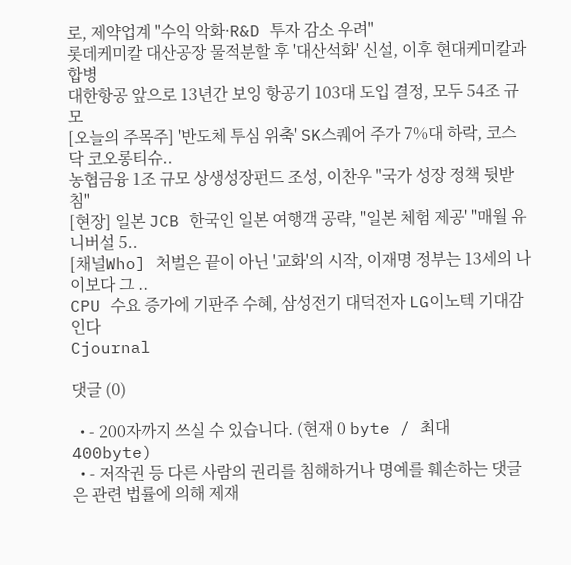로, 제약업계 "수익 악화·R&D 투자 감소 우려"
롯데케미칼 대산공장 물적분할 후 '대산석화' 신설, 이후 현대케미칼과 합병
대한항공 앞으로 13년간 보잉 항공기 103대 도입 결정, 모두 54조 규모
[오늘의 주목주] '반도체 투심 위축' SK스퀘어 주가 7%대 하락, 코스닥 코오롱티슈..
농협금융 1조 규모 상생성장펀드 조성, 이찬우 "국가 성장 정책 뒷받침"
[현장] 일본 JCB 한국인 일본 여행객 공략, "일본 체험 제공' "매월 유니버설 5..
[채널Who] 처벌은 끝이 아닌 '교화'의 시작, 이재명 정부는 13세의 나이보다 그 ..
CPU 수요 증가에 기판주 수혜, 삼성전기 대덕전자 LG이노텍 기대감 인다
Cjournal

댓글 (0)

  • - 200자까지 쓰실 수 있습니다. (현재 0 byte / 최대 400byte)
  • - 저작권 등 다른 사람의 권리를 침해하거나 명예를 훼손하는 댓글은 관련 법률에 의해 제재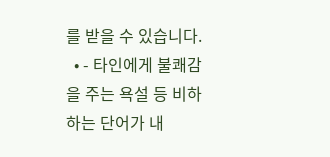를 받을 수 있습니다.
  • - 타인에게 불쾌감을 주는 욕설 등 비하하는 단어가 내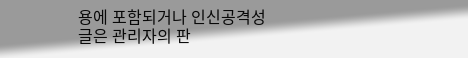용에 포함되거나 인신공격성 글은 관리자의 판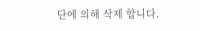단에 의해 삭제 합니다.